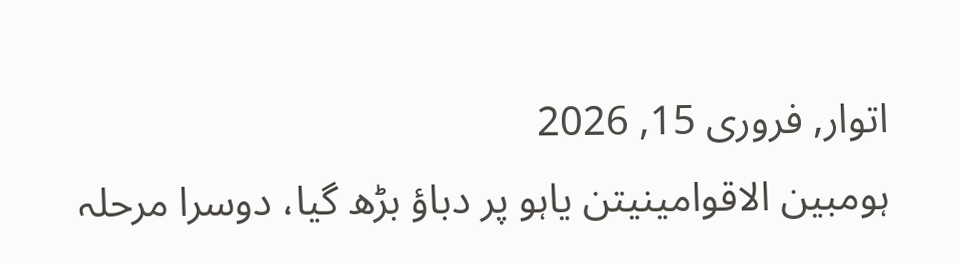اتوار, فروری 15, 2026
ہومبین الاقوامینیتن یاہو پر دباؤ بڑھ گیا، دوسرا مرحلہ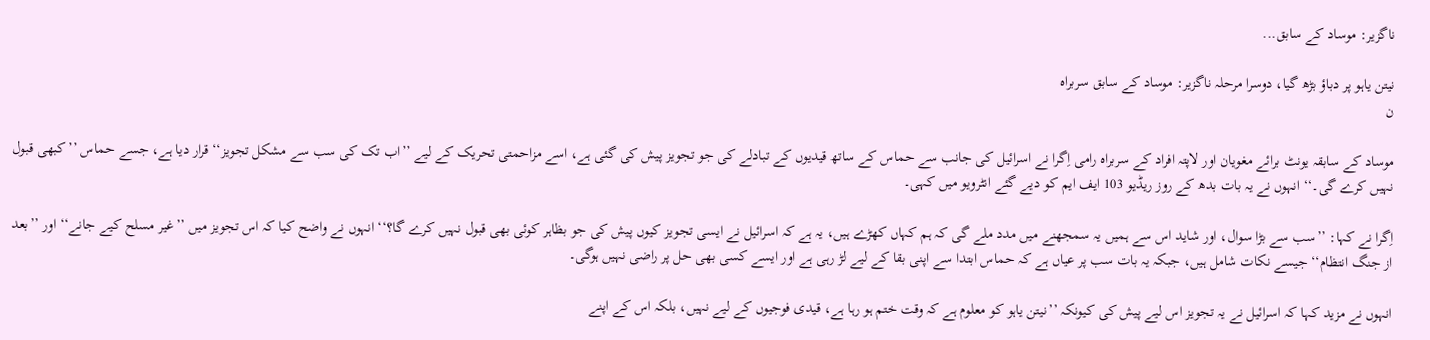ناگزیر: موساد کے سابق...

نیتن یاہو پر دباؤ بڑھ گیا، دوسرا مرحلہ ناگزیر: موساد کے سابق سربراہ
ن

موساد کے سابقہ یونٹ برائے مغویان اور لاپتہ افراد کے سربراہ رامی اِگرا نے اسرائیل کی جانب سے حماس کے ساتھ قیدیوں کے تبادلے کی جو تجویز پیش کی گئی ہے، اسے مزاحمتی تحریک کے لیے ’’اب تک کی سب سے مشکل تجویز‘‘ قرار دیا ہے، جسے حماس ’’کبھی قبول نہیں کرے گی۔‘‘ انہوں نے یہ بات بدھ کے روز ریڈیو 103 ایف ایم کو دیے گئے انٹرویو میں کہی۔

اِگرا نے کہا: ’’سب سے بڑا سوال، اور شاید اس سے ہمیں یہ سمجھنے میں مدد ملے گی کہ ہم کہاں کھڑے ہیں، یہ ہے کہ اسرائیل نے ایسی تجویز کیوں پیش کی جو بظاہر کوئی بھی قبول نہیں کرے گا؟‘‘ انہوں نے واضح کیا کہ اس تجویز میں ’’غیر مسلح کیے جانے‘‘ اور ’’بعد از جنگ انتظام‘‘ جیسے نکات شامل ہیں، جبکہ یہ بات سب پر عیاں ہے کہ حماس ابتدا سے اپنی بقا کے لیے لڑ رہی ہے اور ایسے کسی بھی حل پر راضی نہیں ہوگی۔

انہوں نے مزید کہا کہ اسرائیل نے یہ تجویز اس لیے پیش کی کیونکہ ’’نیتن یاہو کو معلوم ہے کہ وقت ختم ہو رہا ہے، قیدی فوجیوں کے لیے نہیں، بلکہ اس کے اپنے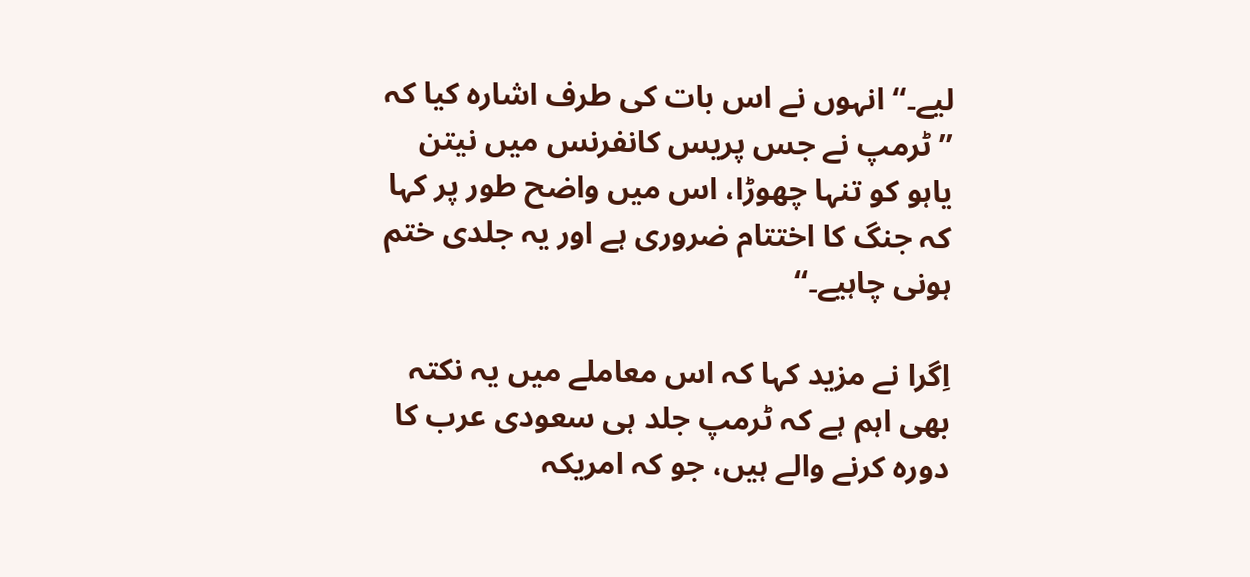لیے۔‘‘ انہوں نے اس بات کی طرف اشارہ کیا کہ ’’ٹرمپ نے جس پریس کانفرنس میں نیتن یاہو کو تنہا چھوڑا، اس میں واضح طور پر کہا کہ جنگ کا اختتام ضروری ہے اور یہ جلدی ختم ہونی چاہیے۔‘‘

اِگرا نے مزید کہا کہ اس معاملے میں یہ نکتہ بھی اہم ہے کہ ٹرمپ جلد ہی سعودی عرب کا دورہ کرنے والے ہیں، جو کہ امریکہ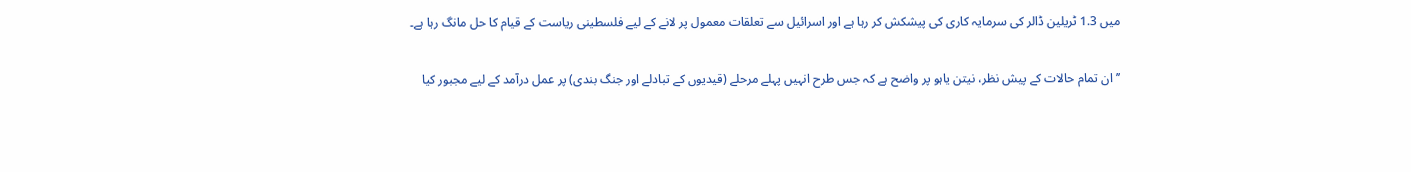میں 1.3 ٹریلین ڈالر کی سرمایہ کاری کی پیشکش کر رہا ہے اور اسرائیل سے تعلقات معمول پر لانے کے لیے فلسطینی ریاست کے قیام کا حل مانگ رہا ہے۔

’’ان تمام حالات کے پیش نظر، نیتن یاہو پر واضح ہے کہ جس طرح انہیں پہلے مرحلے (قیدیوں کے تبادلے اور جنگ بندی) پر عمل درآمد کے لیے مجبور کیا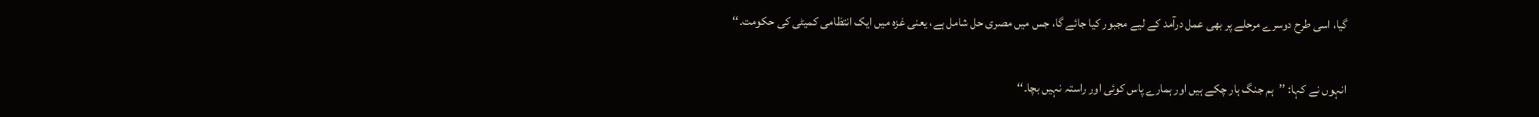گیا، اسی طرح دوسرے مرحلے پر بھی عمل درآمد کے لیے مجبور کیا جائے گا، جس میں مصری حل شامل ہے، یعنی غزہ میں ایک انتظامی کمیٹی کی حکومت۔‘‘

انہوں نے کہا: ’’ہم جنگ ہار چکے ہیں اور ہمارے پاس کوئی اور راستہ نہیں بچا۔‘‘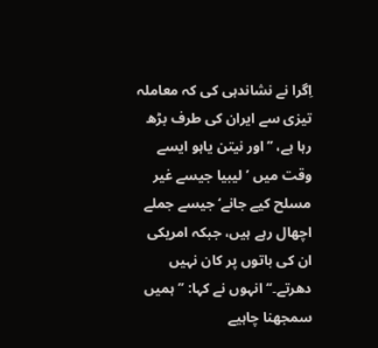اِگرا نے نشاندہی کی کہ معاملہ تیزی سے ایران کی طرف بڑھ رہا ہے، ’’اور نیتن یاہو ایسے وقت میں ’لیبیا جیسے غیر مسلح کیے جانے‘ جیسے جملے اچھال رہے ہیں، جبکہ امریکی ان کی باتوں پر کان نہیں دھرتے۔‘‘ انہوں نے کہا: ’’ہمیں سمجھنا چاہیے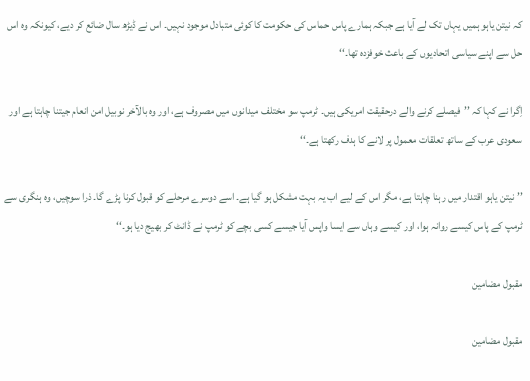کہ نیتن یاہو ہمیں یہاں تک لے آیا ہے جبکہ ہمارے پاس حماس کی حکومت کا کوئی متبادل موجود نہیں۔ اس نے ڈیڑھ سال ضائع کر دیے، کیونکہ وہ اس حل سے اپنے سیاسی اتحادیوں کے باعث خوفزدہ تھا۔‘‘

اِگرا نے کہا کہ ’’فیصلے کرنے والے درحقیقت امریکی ہیں۔ ٹرمپ سو مختلف میدانوں میں مصروف ہے، اور وہ بالآخر نوبیل امن انعام جیتنا چاہتا ہے اور سعودی عرب کے ساتھ تعلقات معمول پر لانے کا ہدف رکھتا ہے۔‘‘

’’نیتن یاہو اقتدار میں رہنا چاہتا ہے، مگر اس کے لیے اب یہ بہت مشکل ہو گیا ہے۔ اسے دوسرے مرحلے کو قبول کرنا پڑے گا۔ ذرا سوچیں، وہ ہنگری سے ٹرمپ کے پاس کیسے روانہ ہوا، اور کیسے وہاں سے ایسا واپس آیا جیسے کسی بچے کو ٹرمپ نے ڈانٹ کر بھیج دیا ہو۔‘‘

مقبول مضامین

مقبول مضامین